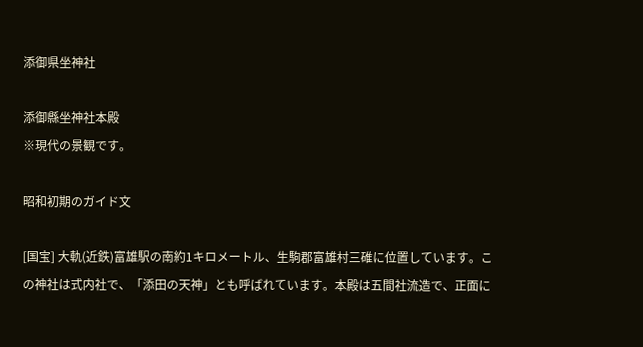添御県坐神社

添御縣坐神社本殿
※現代の景観です。

昭和初期のガイド文

[国宝] 大軌(近鉄)富雄駅の南約1キロメートル、生駒郡富雄村三碓に位置しています。この神社は式内社で、「添田の天神」とも呼ばれています。本殿は五間社流造で、正面に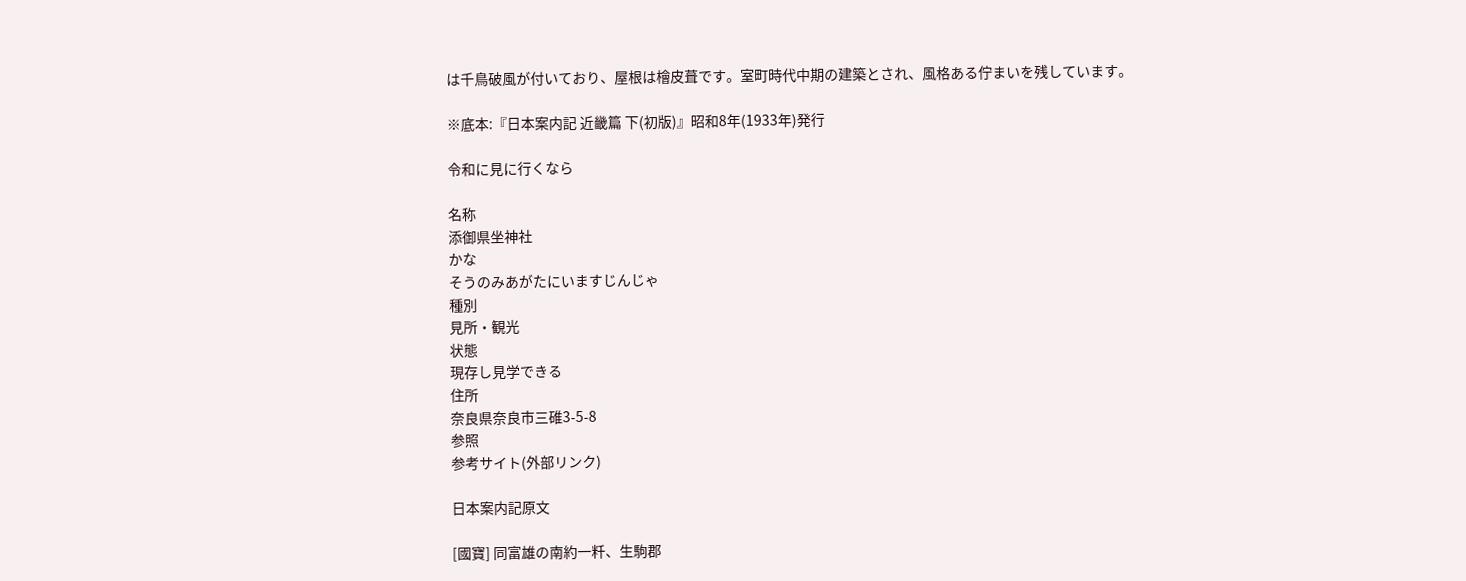は千鳥破風が付いており、屋根は檜皮葺です。室町時代中期の建築とされ、風格ある佇まいを残しています。

※底本:『日本案内記 近畿篇 下(初版)』昭和8年(1933年)発行

令和に見に行くなら

名称
添御県坐神社
かな
そうのみあがたにいますじんじゃ
種別
見所・観光
状態
現存し見学できる
住所
奈良県奈良市三碓3-5-8
参照
参考サイト(外部リンク)

日本案内記原文

[國寶] 同富雄の南約一粁、生駒郡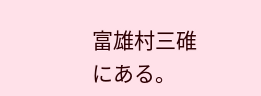富雄村三碓にある。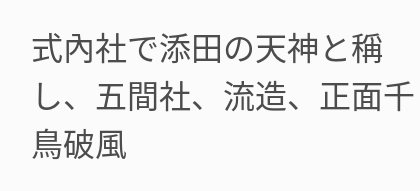式內社で添田の天神と稱し、五間社、流造、正面千鳥破風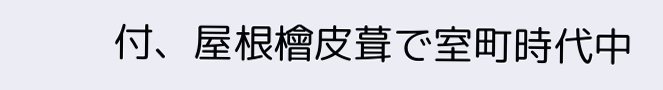付、屋根檜皮葺で室町時代中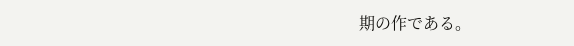期の作である。